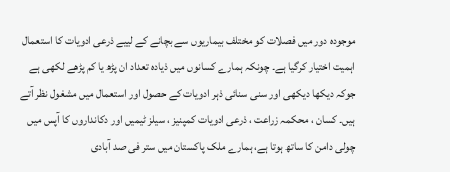موجودہ دور میں فصلات کو مختلف بیماریوں سے بچانے کے لییے ذرعی ادویات کا استعمال اہمیت اختیار کرگیا ہے۔ چونکہ ہمارے کسانوں میں ذیادہ تعداد ان پڑھ یا کم پڑھے لکھی ہے جوکہ دیکھا دیکھی اور سنی سنائی ذہر ادویات کے حصول اور استعمال میں مشغول نظر آتے ہیں۔ کسان ، محکمہ زراعت ، ذرعی ادویات کمپنیز ، سیلز ٹیمیں اور دکانداروں کا آپس میں چولی دامن کا ساتھ ہوتا ہے، ہمارے ملک پاکستان میں ستر فی صد آبادی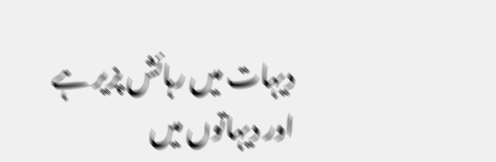دیہات میں رہائش پزیر ہے اور دیہاتوں میں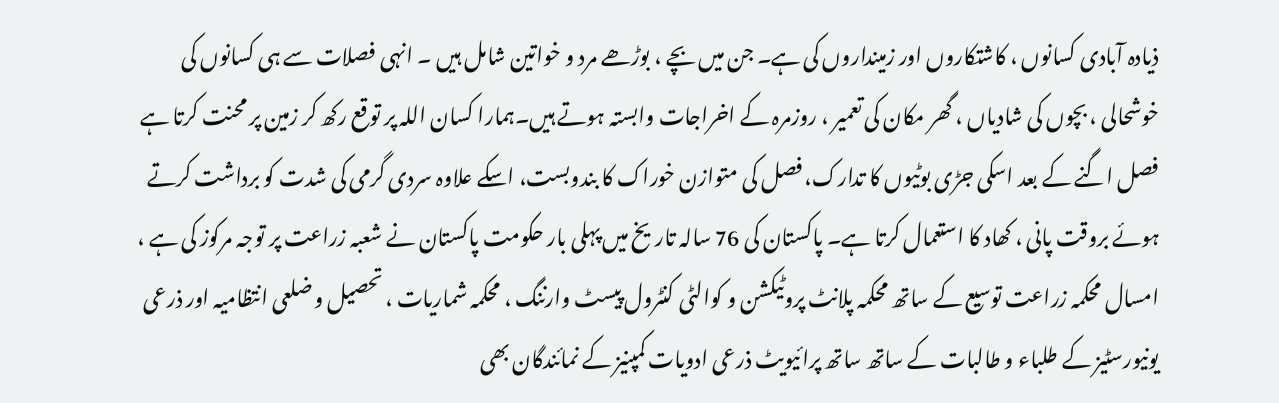ذیادہ آبادی کسانوں ، کاشتکاروں اور زمینداروں کی ہے۔ جن میں بچے ، بوڑھے مرد و خواتین شامل ہیں ۔ انہی فصلات سے ہی کسانوں کی خوشحالی ، بچوں کی شادیاں ، گھر مکان کی تعمیر ، روزمرہ کے اخراجات وابستہ ہوتے ہیں۔ہمارا کسان اللہ پر توقع رکھ کر زمین پر محنت کرتا ہے فصل اگنے کے بعد اسکی جڑی بوٹیوں کا تدارک، فصل کی متوازن خوراک کا بندوبست، اسکے علاوہ سردی گرمی کی شدت کو برداشت کرتے ہوئے بروقت پانی ، کھاد کا استعمال کرتا ہے۔ پاکستان کی 76 سالہ تاریخ میں پہلی بار حکومت پاکستان نے شعبہ زراعت پر توجہ مرکوز کی ہے ، امسال محکمہ زراعت توسیع کے ساتھ محکمہ پلانٹ پروٹیکشن و کوالٹی کنٹرول پیسٹ وارننگ ، محکمہ شماریات ، تحصیل و ضلعی انتظامیہ اور ذرعی یونیورسٹیز کے طلباء و طالبات کے ساتھ ساتھ پرائیویٹ ذرعی ادویات کمپنیز کے نمائندگان بھی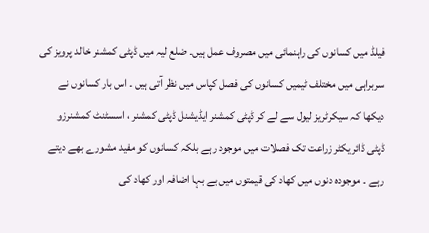فیلڈ میں کسانوں کی راہنمائی میں مصروف عمل ہیں۔ ضلع لیہ میں ڈپٹی کمشنر خالد پرویز کی سربراہی میں مختلف ٹیمیں کسانوں کی فصل کپاس میں نظر آتی ہیں ۔ اس بار کسانوں نے دیکھا کہ سیکرٹریز لیول سے لے کر ڈپٹی کمشنر ایڈیشنل ڈپٹی کمشنر ، اسسٹنٹ کمشنرزو ڈپٹی ڈائریکٹر زراعت تک فصلات میں موجود رہے بلکہ کسانوں کو مفید مشورے بھے دیتے رہے ۔ موجودہ دنوں میں کھاد کی قیمتوں میں بے بہا اضافہ اور کھاد کی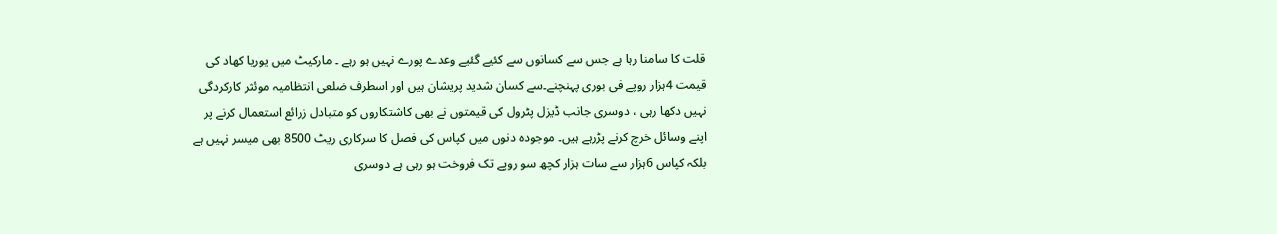قلت کا سامنا رہا ہے جس سے کسانوں سے کئیے گئیے وعدے پورے نہیں ہو رہے ۔ مارکیٹ میں یوریا کھاد کی قیمت 4ہزار روپے فی بوری پہنچنے۔سے کسان شدید پریشان ہیں اور اسطرف ضلعی انتظامیہ موئثر کارکردگی نہیں دکھا رہی ، دوسری جانب ڈیزل پٹرول کی قیمتوں نے بھی کاشتکاروں کو متبادل زرائع استعمال کرنے پر اپنے وسائل خرچ کرنے پڑرہے ہیں۔ موجودہ دنوں میں کپاس کی فصل کا سرکاری ریٹ 8500 بھی میسر نہیں ہے بلکہ کپاس 6ہزار سے سات ہزار کچھ سو روپے تک فروخت ہو رہی ہے دوسری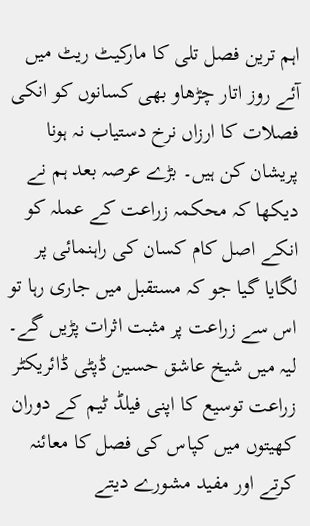اہم ترین فصل تلی کا مارکیٹ ریٹ میں آئے روز اتار چڑھاو بھی کسانوں کو انکی فصلات کا ارزاں نرخ دستیاب نہ ہونا پریشان کن ہیں۔ بڑے عرصہ بعد ہم نے دیکھا کہ محکمہ زراعت کے عملہ کو انکے اصل کام کسان کی راہنمائی پر لگایا گیا جو کہ مستقبل میں جاری رہا تو اس سے زراعت پر مثبت اثرات پڑیں گے۔ لیہ میں شیخ عاشق حسین ڈپٹی ڈائریکٹر زراعت توسیع کا اپنی فیلڈ ٹیم کے دوران کھیتوں میں کپاس کی فصل کا معائنہ کرتے اور مفید مشورے دیتے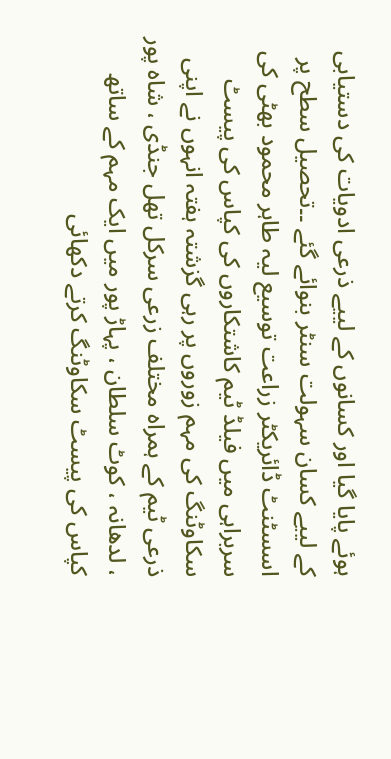ہوئے پایا گیا اور کسانوں کے لییے ذرعی ادویات کی دستیابی کے لییے کسان سہولت سنٹر بنوائے گئے ۔۔تحصیل سطح پر اسسٹنٹ ڈائریکٹر زراعت توسیع لیہ طاہر محمود بھٹی کی سربراہی میں فیلڈ ٹیم کاشتکاروں کی کپاس کی پیسٹ سکاوٹنگ کی مہم زوروں پر رہی گزشتہ ہفتہ انہوں نے اپنی ذرعی ٹیم کے ہمراہ مختلف زرعی سرکل تھل جنڈی ، شاہ پور ، لدھانہ ، کوٹ سلطان ، پہاڑ پور میں ایک مہم کے ساتھ کپاس کی پیسٹ سکاوٹنگ کرتے دکھائی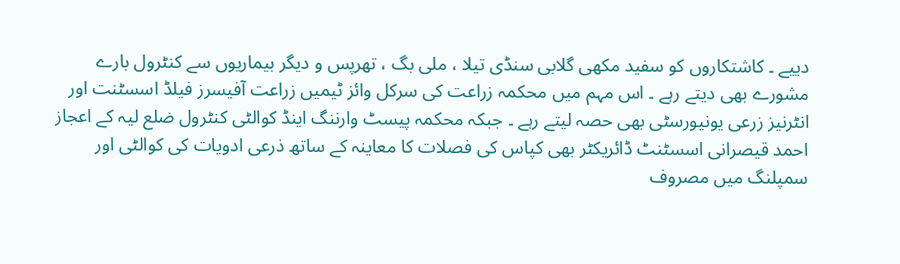دییے ۔ کاشتکاروں کو سفید مکھی گلابی سنڈی تیلا ، ملی بگ ، تھرپس و دیگر بیماریوں سے کنٹرول بارے مشورے بھی دیتے رہے ۔ اس مہم میں محکمہ زراعت کی سرکل وائز ٹیمیں زراعت آفیسرز فیلڈ اسسٹنت اور انٹرنیز زرعی یونیورسٹی بھی حصہ لیتے رہے ۔ جبکہ محکمہ پیسٹ وارننگ اینڈ کوالٹی کنٹرول ضلع لیہ کے اعجاز احمد قیصرانی اسسٹنٹ ڈائریکٹر بھی کپاس کی فصلات کا معاینہ کے ساتھ ذرعی ادویات کی کوالٹی اور سمپلنگ میں مصروف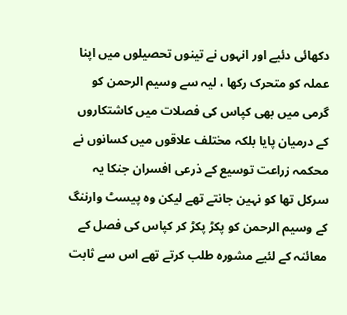دکھائی دئیے اور انہوں نے تینوں تحصیلوں میں اپنا عملہ کو متحرک رکھا ، لیہ سے وسیم الرحمن کو گرمی میں بھی کپاس کی فصلات میں کاشتکاروں کے درمیان پایا بلکہ مختلف علاقوں میں کسانوں نے محکمہ زراعت توسیع کے ذرعی افسران جنکا یہ سرکل تھا کو نہین جانتے تھے لیکن وہ پیسٹ وارننگ کے وسیم الرحمن کو پکڑ پکڑ کر کپاس کی فصل کے معائنہ کے لئیے مشورہ طلب کرتے تھے اس سے ثابت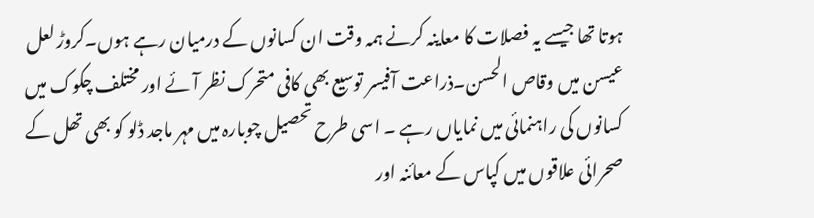ہوتا تھا جیسے یہ فصلات کا معاینہ کرنے ہمہ وقت ان کسانوں کے درمیان رہے ہوں۔کروڑ لعل عیسن میں وقاص الحسن۔ذراعت آفیسر توسیع بھی کافی متحرک نظر آئے اور مختلف چکوک میں کسانوں کی راہنمائی میں نمایاں رہے ۔ اسی طرح تحصیل چوبارہ میں مہر ماجد ڈلو کو بھی تھل کے صحرائی علاقوں میں کپاس کے معائنہ اور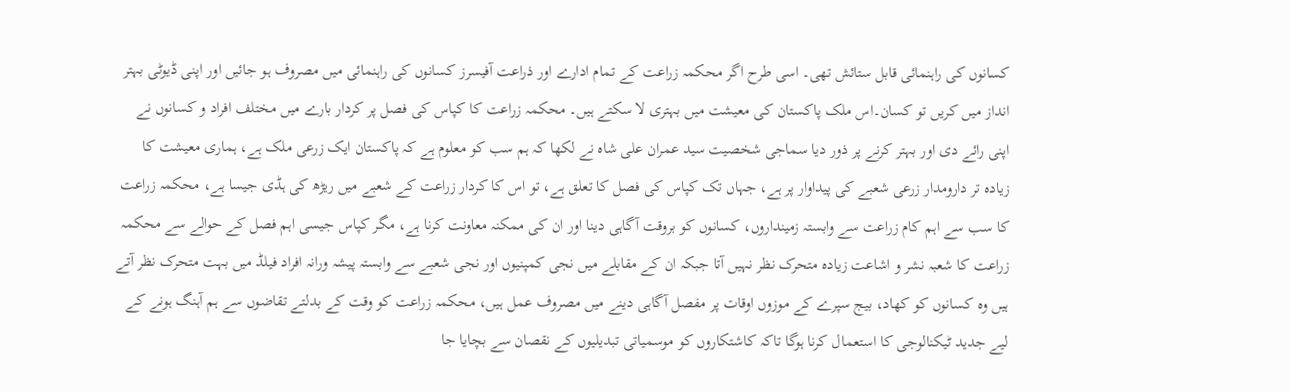کسانوں کی راہنمائی قابل ستائش تھی۔ اسی طرح اگر محکمہ زراعت کے تمام ادارے اور ذراعت آفیسرز کسانوں کی راہنمائی میں مصروف ہو جائیں اور اپنی ڈیوٹی بہتر انداز میں کریں تو کسان۔اس ملک پاکستان کی معیشت میں بہتری لا سکتے ہیں۔ محکمہ زراعت کا کپاس کی فصل پر کردار بارے میں مختلف افراد و کسانوں نے اپنی رائے دی اور بہتر کرنے پر ذور دیا سماجی شخصیت سید عمران علی شاہ نے لکھا کہ ہم سب کو معلوم ہے کہ پاکستان ایک زرعی ملک ہے، ہماری معیشت کا زیادہ تر دارومدار زرعی شعبے کی پیداوار پر ہے، جہاں تک کپاس کی فصل کا تعلق ہے، تو اس کا کردار زراعت کے شعبے میں ریڑھ کی ہڈی جیسا ہے، محکمہ زراعت کا سب سے اہم کام زراعت سے وابستہ زمینداروں، کسانوں کو بروقت آگاہی دینا اور ان کی ممکنہ معاونت کرنا ہے، مگر کپاس جیسی اہم فصل کے حوالے سے محکمہ زراعت کا شعبہ نشر و اشاعت زیادہ متحرک نظر نہیں آتا جبکہ ان کے مقابلے میں نجی کمپنیوں اور نجی شعبے سے وابستہ پیشہ ورانہ افراد فیلڈ میں بہت متحرک نظر آتے ہیں وہ کسانوں کو کھاد، بیج سپرے کے موزوں اوقات پر مفصل آگاہی دینے میں مصروف عمل ہیں، محکمہ زراعت کو وقت کے بدلتے تقاضوں سے ہم آہنگ ہونے کے لیے جدید ٹیکنالوجی کا استعمال کرنا ہوگا تاکہ کاشتکاروں کو موسمیاتی تبدیلیوں کے نقصان سے بچایا جا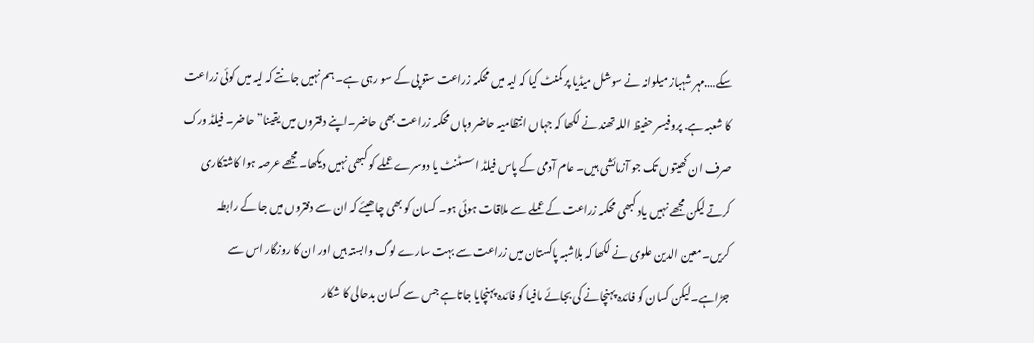سکے….مہر شہباز میلوانہ نے سوشل میڈیا پر کمنٹ کیا کہ لیہ میں محکمہ زراعت ستو پی کے سو رہی ہے۔ ہم نہیں جانتے کہ لیہ میں کوئی زراعت کا شعبہ ہے. پروفیسر حفیظ اللہ تھند نے لکھا کہ جہاں انتظامیہ حاضر وہاں محکمہ زراعت بھی حاضر۔اپنے دفتروں میں یقینا” حاضر۔ فیلڈ ورک صرف ان کھیتوں تک جو آزمائشی ہیں۔ عام آدمی کے پاس فیلڈ اسسٹنٹ یا دوسرے عملے کو کبھی نہیں دیکھا۔ مجھے عرصہ ہوا کاشتکاری کرتے لیکن مجھے نہیں یاد کبھی محکمہ زراعت کے عملے سے ملاقات ہوئی ہو۔ کسان کو بھی چاھیئے کہ ان سے دفتروں میں جا کے رابطہ کریں۔معین الدین علوی نے لکھا کہ بلاشبہ پاکستان میں زراعت سے بہت سارے لوگ وابستہ ہیں اور ان کا روزگار اس سے جڑاہے۔لیکن کسان کو فائدہ پہنچانے کی بجائے مافیا کو فائدہ پہنچایا جاتاہے جس سے کسان بدحالی کا شکار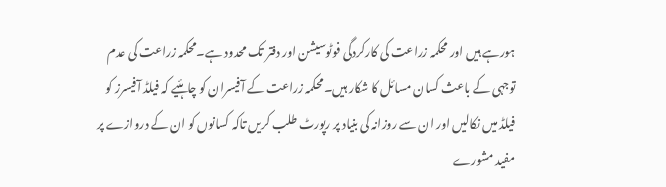ہورہے ہیں اور محکمہ زراعت کی کارکردگی فوٹوسیشن اور دفتر تک محدود ہے۔محکمہ زراعت کی عدم توجہی کے باعث کسان مسائل کا شکار ہیں۔محکمہ زراعت کے آفیسران کو چاہئیے کہ فیلڈ آفیسرز کو فیلڈ میں نکالیں اور ان سے روزانہ کی بنیاد پر رپورٹ طلب کریں تاکہ کسانوں کو ان کے دروازے پر مفید مشورے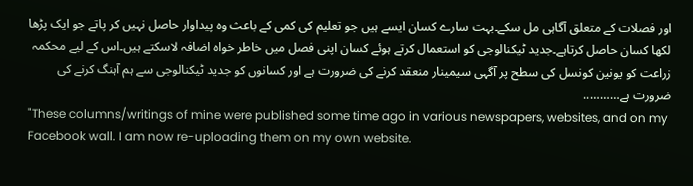اور فصلات کے متعلق آگاہی مل سکے۔بہت سارے کسان ایسے ہیں جو تعلیم کی کمی کے باعث وہ پیداوار حاصل نہیں کر پاتے جو ایک پڑھا لکھا کسان حاصل کرتاہے۔جدید ٹیکنالوجی کو استعمال کرتے ہوئے کسان اپنی فصل میں خاطر خواہ اضافہ لاسکتے ہیں۔اس کے لیے محکمہ زراعت کو یونین کونسل کی سطح پر آگہی سیمینار منعقد کرنے کی ضرورت ہے اور کسانوں کو جدید ٹیکنالوجی سے ہم آہنگ کرنے کی ضرورت ہے………..
"These columns/writings of mine were published some time ago in various newspapers, websites, and on my Facebook wall. I am now re-uploading them on my own website.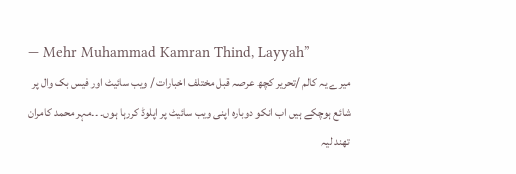— Mehr Muhammad Kamran Thind, Layyah”
میرے یہ کالم /تحریر کچھ عرصہ قبل مختلف اخبارات / ویب سائیٹ اور فیس بک وال پر شائع ہوچکے ہیں اب انکو دوبارہ اپنی ویب سائیٹ پر اپلوڈ کررہا ہوں۔ ۔۔مہر محمد کامران تھند لیہ